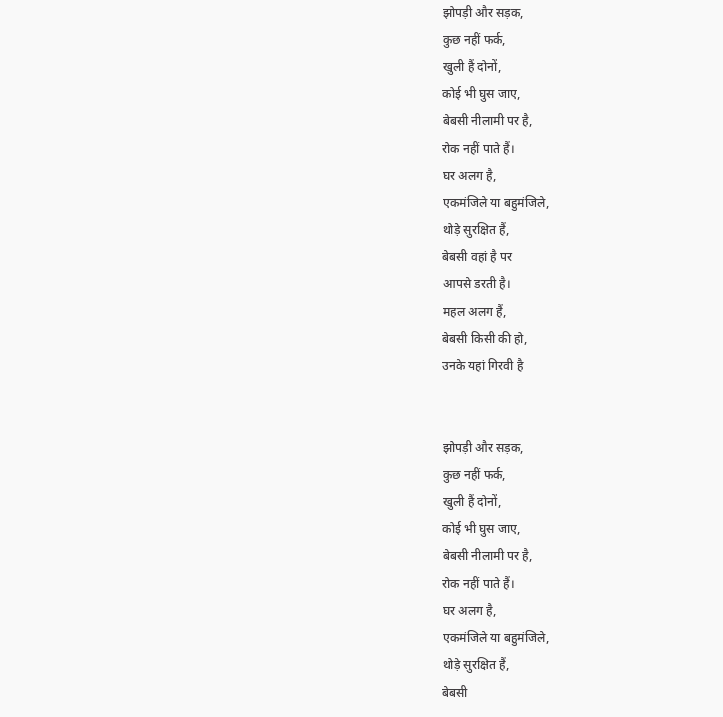झोपड़ी और सड़क,
कुछ नहीं फर्क,
खुली हैं दोनों,
कोई भी घुस जाए,
बेबसी नीलामी पर है,
रोक नहीं पाते हैं।
घर अलग है,
एकमंजिले या बहुमंजिले,
थोड़े सुरक्षित हैं,
बेबसी वहां है पर
आपसे डरती है।
महल अलग हैं,
बेबसी किसी की हो,
उनके यहां गिरवी है


झोपड़ी और सड़क,
कुछ नहीं फर्क,
खुली हैं दोनों,
कोई भी घुस जाए,
बेबसी नीलामी पर है,
रोक नहीं पाते हैं।
घर अलग है,
एकमंजिले या बहुमंजिले,
थोड़े सुरक्षित हैं,
बेबसी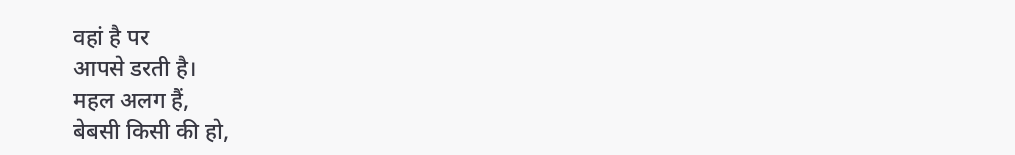वहां है पर
आपसे डरती है।
महल अलग हैं,
बेबसी किसी की हो,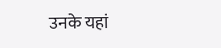उनके यहां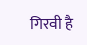गिरवी है